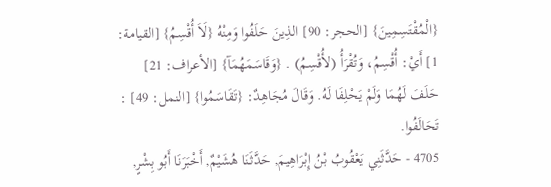{الْمُقْتَسِمِينَ} [الحجر: 90] الذِينَ حَلَفُوا وَمِنْهُ {لَاَ أُقْسِمُ} [القيامة: 1] أَيْ: أُقْسِمُ، وَتُقْرَأُ (لأُقْسِمُ) . {وَقَاسَمَهُمَآ} [الأعراف: 21] حَلَفَ لَهُمَا وَلَمْ يَحْلِفَا لَهُ. وَقَالَ مُجَاهِدٌ: {تَقَاسَمُوا} [النمل: 49] : تَحَالَفُوا.
4705 - حَدَّثَنِي يَعْقُوبُ بْنُ إِبْرَاهِيمَ, حَدَّثَنَا هُشَيْمٌ, أَخْبَرَنَا أَبُو بِشْرٍ,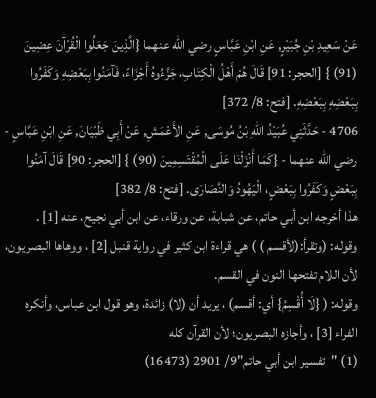عَنْ سَعِيدِ بْنِ جُبَيْرٍ, عَنِ ابْنِ عَبَّاسٍ رضي الله عنهما {الَّذِينَ جَعَلُوا الْقُرْآنَ عِضِينَ (91) } [الحجر: 91] قَالَ هُمْ أَهْلُ الْكِتَابِ، جَزَّءُوهُ أَجْزَاءً، فَآمَنُوا بِبَعْضِهِ وَكَفَرُوا بِبَعْضِهِ بِبَعْضِهِ. [فتح: 8/ 372]
4706 - حَدَّثَنِي عُبَيْدُ اللهِ بْنُ مُوسَى, عَنِ الأَعْمَشِ, عَنْ أَبِي ظَبْيَانَ, عَنِ ابْنِ عَبَّاسٍ - رضي الله عنهما - {كَمَا أَنْزَلْنَا عَلَى الْمُقْتَسِمِينَ (90) } [الحجر: 90] قَالَ آمَنُوا بِبَعْضٍ وَكَفَرُوا بِبَعْضٍ، الْيَهُودُ وَالنَّصَارَى. [فتح: 8/ 382]
هذا أخرجه ابن أبي حاتم، عن شبابة، عن ورقاء، عن ابن أبي نجيح، عنه [1] .
وقوله: (وتقرأ:(لأقسم ) ) هي قراءة ابن كثير في رواية قنبل [2] ، ووهاها البصريون، لأن اللام تفتحها النون في القسم.
وقوله: ( {لَا أُقْسِمُ} أي: أقسم) ، يريد أن (لا) زائدة، وهو قول ابن عباس، وأنكره الفراء [3] ، وأجازه البصريون؛ لأن القرآن كله
(1) "تفسير ابن أبي حاتم"9/ 2901 (16473)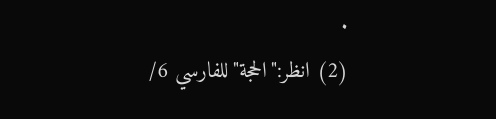.
(2) انظر:"الحجة"للفارسي 6/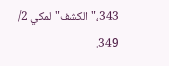343،"الكشف"لمكي 2/ 349.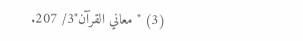(3) "معاني القرآن"3/ 207.